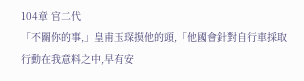104章 官二代
「不關你的事,」皇甫玉琛摸他的頭,「他國會針對自行車採取行動在我意料之中,早有安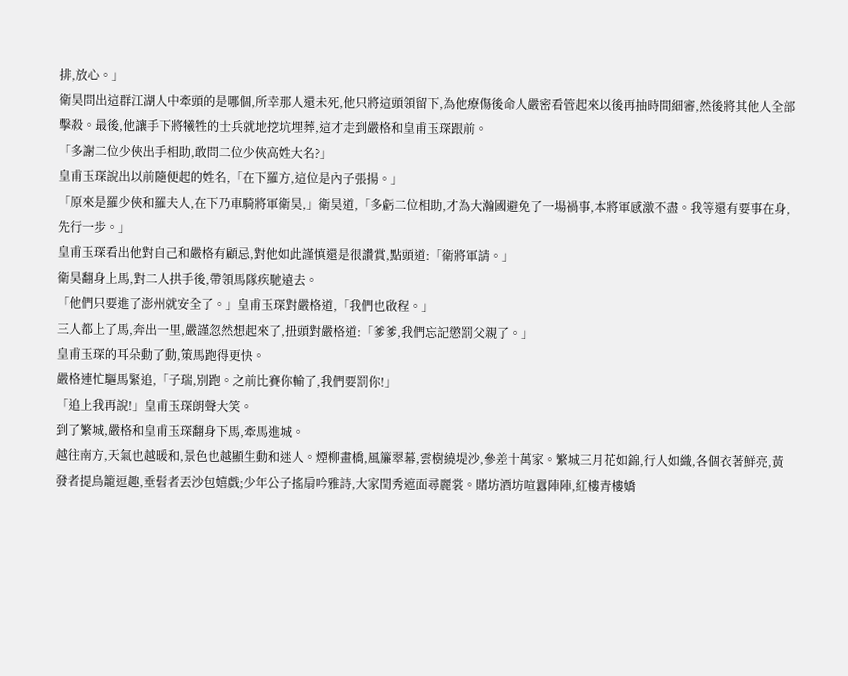排,放心。」
衛昊問出這群江湖人中牽頭的是哪個,所幸那人還未死,他只將這頭領留下,為他療傷後命人嚴密看管起來以後再抽時間細審,然後將其他人全部擊殺。最後,他讓手下將犧牲的士兵就地挖坑埋葬,這才走到嚴格和皇甫玉琛跟前。
「多謝二位少俠出手相助,敢問二位少俠高姓大名?」
皇甫玉琛說出以前隨便起的姓名,「在下羅方,這位是內子張揚。」
「原來是羅少俠和羅夫人,在下乃車騎將軍衛昊,」衛昊道,「多虧二位相助,才為大瀚國避免了一場禍事,本將軍感激不盡。我等還有要事在身,先行一步。」
皇甫玉琛看出他對自己和嚴格有顧忌,對他如此謹慎還是很讚賞,點頭道:「衛將軍請。」
衛昊翻身上馬,對二人拱手後,帶領馬隊疾馳遠去。
「他們只要進了澎州就安全了。」皇甫玉琛對嚴格道,「我們也啟程。」
三人都上了馬,奔出一里,嚴謹忽然想起來了,扭頭對嚴格道:「爹爹,我們忘記懲罰父親了。」
皇甫玉琛的耳朵動了動,策馬跑得更快。
嚴格連忙驅馬緊追,「子瑞,別跑。之前比賽你輸了,我們要罰你!」
「追上我再說!」皇甫玉琛朗聲大笑。
到了繁城,嚴格和皇甫玉琛翻身下馬,牽馬進城。
越往南方,天氣也越暖和,景色也越顯生動和迷人。煙柳畫橋,風簾翠幕,雲樹繞堤沙,參差十萬家。繁城三月花如錦,行人如織,各個衣著鮮亮,黃發者提鳥籠逗趣,垂髫者丟沙包嬉戲;少年公子搖扇吟雅詩,大家閏秀遮面尋麗裳。賭坊酒坊喧囂陣陣,紅樓青樓嬌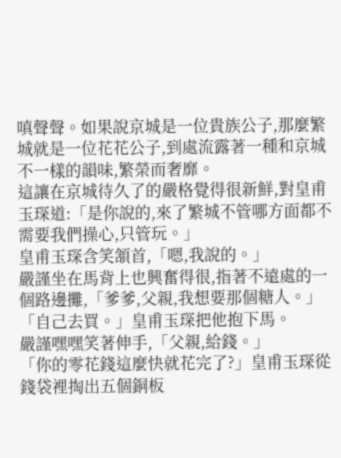嗔聲聲。如果說京城是一位貴族公子,那麼繁城就是一位花花公子,到處流露著一種和京城不一樣的韻味,繁榮而奢靡。
這讓在京城待久了的嚴格覺得很新鮮,對皇甫玉琛道:「是你說的,來了繁城不管哪方面都不需要我們操心,只管玩。」
皇甫玉琛含笑頷首,「嗯,我說的。」
嚴謹坐在馬背上也興奮得很,指著不遠處的一個路邊攤,「爹爹,父親,我想要那個糖人。」
「自己去買。」皇甫玉琛把他抱下馬。
嚴謹嘿嘿笑著伸手,「父親,給錢。」
「你的零花錢這麼快就花完了?」皇甫玉琛從錢袋裡掏出五個銅板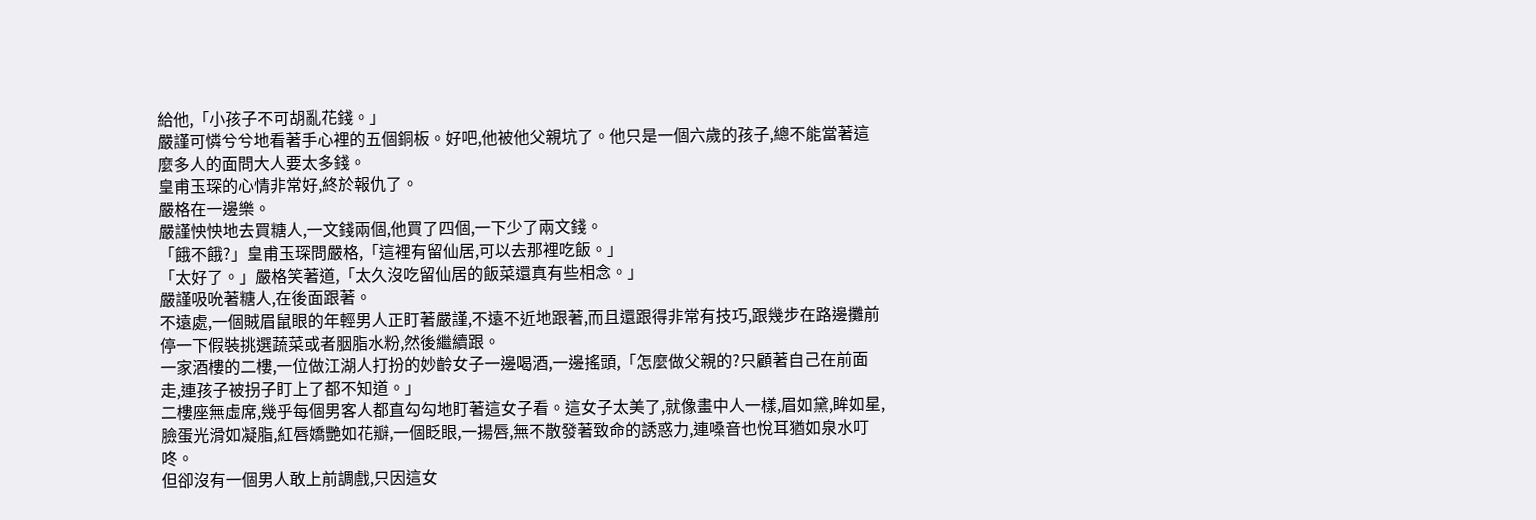給他,「小孩子不可胡亂花錢。」
嚴謹可憐兮兮地看著手心裡的五個銅板。好吧,他被他父親坑了。他只是一個六歲的孩子,總不能當著這麼多人的面問大人要太多錢。
皇甫玉琛的心情非常好,終於報仇了。
嚴格在一邊樂。
嚴謹怏怏地去買糖人,一文錢兩個,他買了四個,一下少了兩文錢。
「餓不餓?」皇甫玉琛問嚴格,「這裡有留仙居,可以去那裡吃飯。」
「太好了。」嚴格笑著道,「太久沒吃留仙居的飯菜還真有些相念。」
嚴謹吸吮著糖人,在後面跟著。
不遠處,一個賊眉鼠眼的年輕男人正盯著嚴謹,不遠不近地跟著,而且還跟得非常有技巧,跟幾步在路邊攤前停一下假裝挑選蔬菜或者胭脂水粉,然後繼續跟。
一家酒樓的二樓,一位做江湖人打扮的妙齡女子一邊喝酒,一邊搖頭,「怎麼做父親的?只顧著自己在前面走,連孩子被拐子盯上了都不知道。」
二樓座無虛席,幾乎每個男客人都直勾勾地盯著這女子看。這女子太美了,就像畫中人一樣,眉如黛,眸如星,臉蛋光滑如凝脂,紅唇嬌艷如花瓣,一個眨眼,一揚唇,無不散發著致命的誘惑力,連嗓音也悅耳猶如泉水叮咚。
但卻沒有一個男人敢上前調戲,只因這女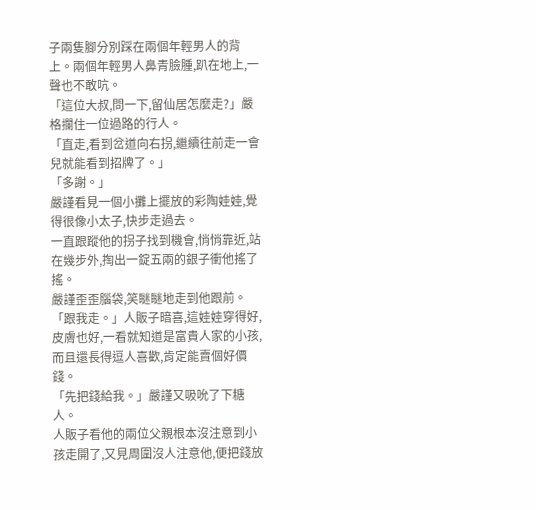子兩隻腳分別踩在兩個年輕男人的背上。兩個年輕男人鼻青臉腫,趴在地上,一聲也不敢吭。
「這位大叔,問一下,留仙居怎麼走?」嚴格攔住一位過路的行人。
「直走,看到岔道向右拐,繼續往前走一會兒就能看到招牌了。」
「多謝。」
嚴謹看見一個小攤上擺放的彩陶娃娃,覺得很像小太子,快步走過去。
一直跟蹤他的拐子找到機會,悄悄靠近,站在幾步外,掏出一錠五兩的銀子衝他搖了搖。
嚴謹歪歪腦袋,笑瞇瞇地走到他跟前。
「跟我走。」人販子暗喜,這娃娃穿得好,皮膚也好,一看就知道是富貴人家的小孩,而且還長得逗人喜歡,肯定能賣個好價錢。
「先把錢給我。」嚴謹又吸吮了下糖人。
人販子看他的兩位父親根本沒注意到小孩走開了,又見周圍沒人注意他,便把錢放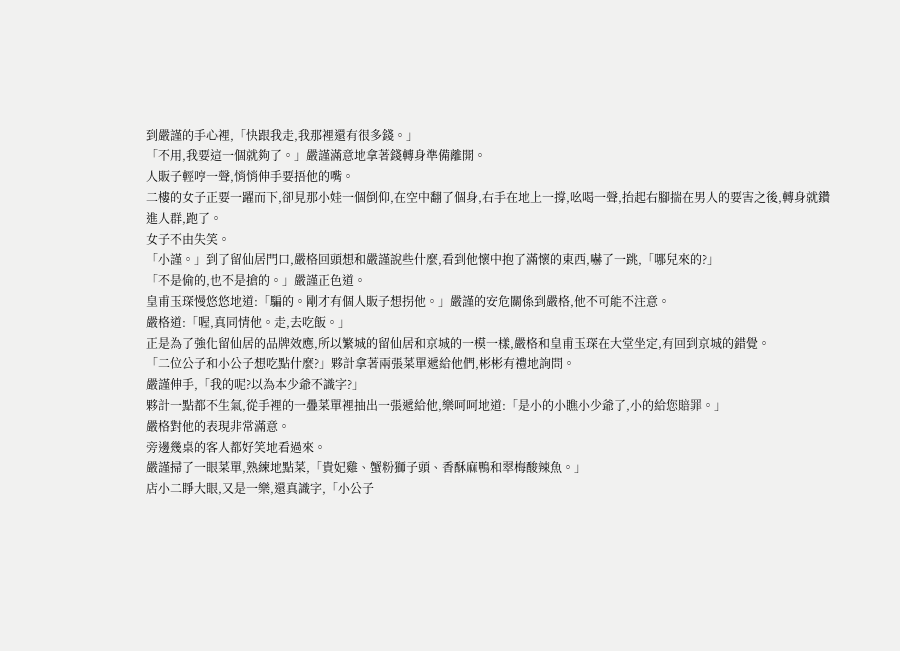到嚴謹的手心裡,「快跟我走,我那裡還有很多錢。」
「不用,我要這一個就夠了。」嚴謹滿意地拿著錢轉身準備離開。
人販子輕哼一聲,悄悄伸手要捂他的嘴。
二樓的女子正要一躍而下,卻見那小娃一個倒仰,在空中翻了個身,右手在地上一撐,吆喝一聲,抬起右腳揣在男人的要害之後,轉身就鑽進人群,跑了。
女子不由失笑。
「小謹。」到了留仙居門口,嚴格回頭想和嚴謹說些什麼,看到他懷中抱了滿懷的東西,嚇了一跳,「哪兒來的?」
「不是偷的,也不是搶的。」嚴謹正色道。
皇甫玉琛慢悠悠地道:「騙的。剛才有個人販子想拐他。」嚴謹的安危關係到嚴格,他不可能不注意。
嚴格道:「喔,真同情他。走,去吃飯。」
正是為了強化留仙居的品牌效應,所以繁城的留仙居和京城的一模一樣,嚴格和皇甫玉琛在大堂坐定,有回到京城的錯覺。
「二位公子和小公子想吃點什麼?」夥計拿著兩張菜單遞給他們,彬彬有禮地詢問。
嚴謹伸手,「我的呢?以為本少爺不識字?」
夥計一點都不生氣,從手裡的一疊菜單裡抽出一張遞給他,樂呵呵地道:「是小的小瞧小少爺了,小的給您賠罪。」
嚴格對他的表現非常滿意。
旁邊幾桌的客人都好笑地看過來。
嚴謹掃了一眼菜單,熟練地點菜,「貴妃雞、蟹粉獅子頭、香酥麻鴨和翠梅酸辣魚。」
店小二睜大眼,又是一樂,還真識字,「小公子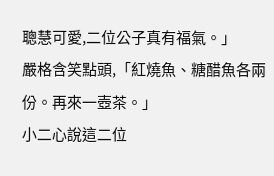聰慧可愛,二位公子真有福氣。」
嚴格含笑點頭,「紅燒魚、糖醋魚各兩份。再來一壺茶。」
小二心說這二位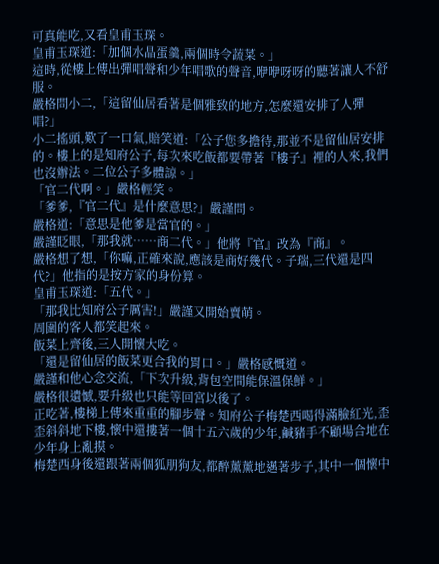可真能吃,又看皇甫玉琛。
皇甫玉琛道:「加個水晶蛋羹,兩個時令蔬菜。」
這時,從樓上傳出彈唱聲和少年唱歌的聲音,咿咿呀呀的聽著讓人不舒服。
嚴格問小二,「這留仙居看著是個雅致的地方,怎麼還安排了人彈唱?」
小二搖頭,歎了一口氣,賠笑道:「公子您多擔待,那並不是留仙居安排的。樓上的是知府公子,每次來吃飯都要帶著『樓子』裡的人來,我們也沒辦法。二位公子多體諒。」
「官二代啊。」嚴格輕笑。
「爹爹,『官二代』是什麼意思?」嚴謹問。
嚴格道:「意思是他爹是當官的。」
嚴謹眨眼,「那我就……商二代。」他將『官』改為『商』。
嚴格想了想,「你嘛,正確來說,應該是商好幾代。子瑞,三代還是四代?」他指的是按方家的身份算。
皇甫玉琛道:「五代。」
「那我比知府公子厲害!」嚴謹又開始賣萌。
周圍的客人都笑起來。
飯菜上齊後,三人開懷大吃。
「還是留仙居的飯菜更合我的胃口。」嚴格感慨道。
嚴謹和他心念交流,「下次升級,背包空間能保溫保鮮。」
嚴格很遺憾,要升級也只能等回宮以後了。
正吃著,樓梯上傳來重重的腳步聲。知府公子梅楚西喝得滿臉紅光,歪歪斜斜地下樓,懷中還摟著一個十五六歲的少年,鹹豬手不顧場合地在少年身上亂摸。
梅楚西身後還跟著兩個狐朋狗友,都醉薰薰地邁著步子,其中一個懷中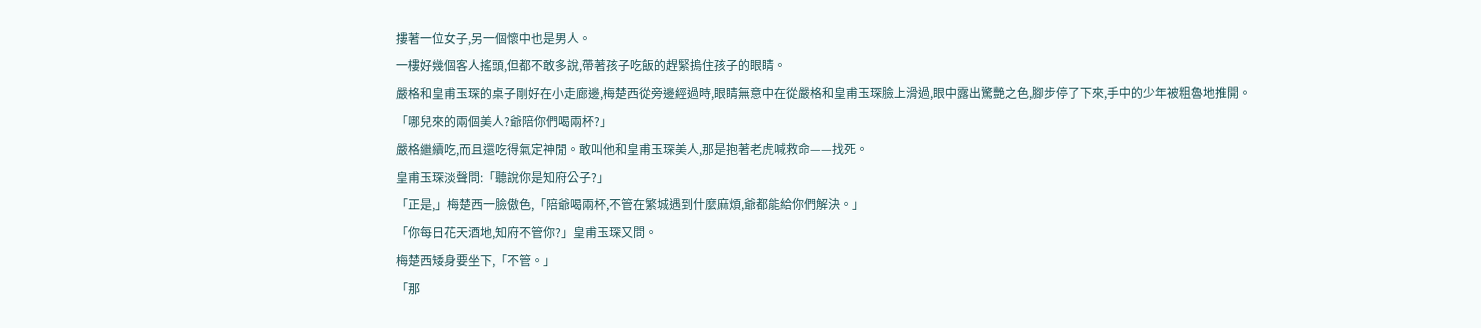摟著一位女子,另一個懷中也是男人。
一樓好幾個客人搖頭,但都不敢多說,帶著孩子吃飯的趕緊摀住孩子的眼睛。
嚴格和皇甫玉琛的桌子剛好在小走廊邊,梅楚西從旁邊經過時,眼睛無意中在從嚴格和皇甫玉琛臉上滑過,眼中露出驚艷之色,腳步停了下來,手中的少年被粗魯地推開。
「哪兒來的兩個美人?爺陪你們喝兩杯?」
嚴格繼續吃,而且還吃得氣定神閒。敢叫他和皇甫玉琛美人,那是抱著老虎喊救命——找死。
皇甫玉琛淡聲問:「聽說你是知府公子?」
「正是,」梅楚西一臉傲色,「陪爺喝兩杯,不管在繁城遇到什麼麻煩,爺都能給你們解決。」
「你每日花天酒地,知府不管你?」皇甫玉琛又問。
梅楚西矮身要坐下,「不管。」
「那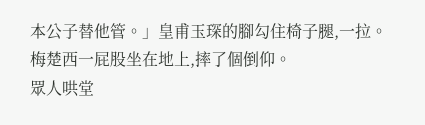本公子替他管。」皇甫玉琛的腳勾住椅子腿,一拉。
梅楚西一屁股坐在地上,摔了個倒仰。
眾人哄堂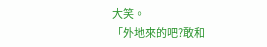大笑。
「外地來的吧?敢和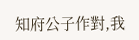知府公子作對,我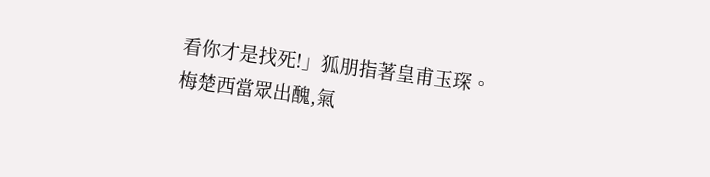看你才是找死!」狐朋指著皇甫玉琛。
梅楚西當眾出醜,氣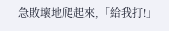急敗壞地爬起來,「給我打!」